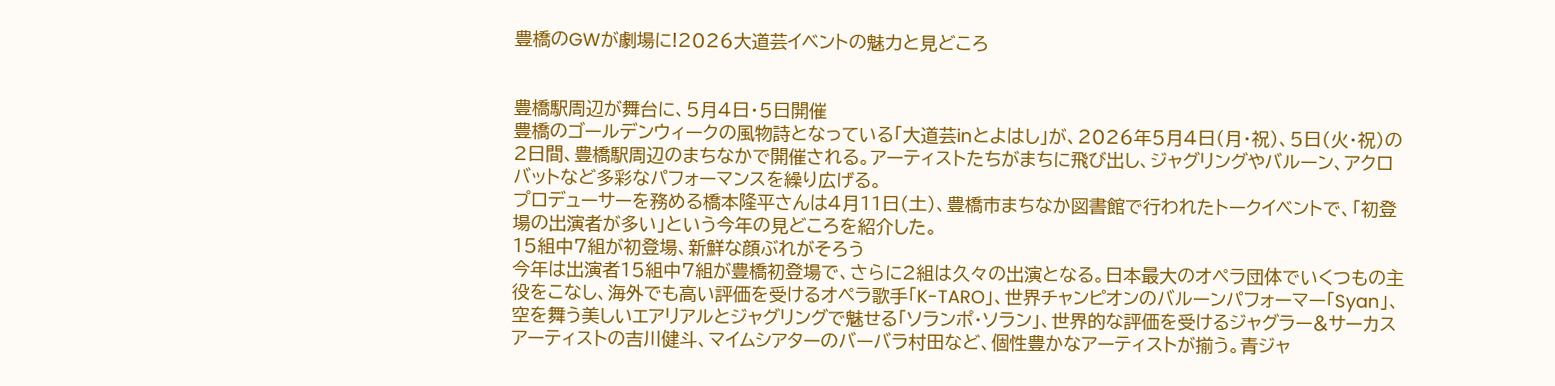豊橋のGWが劇場に!2026大道芸イベントの魅力と見どころ


豊橋駅周辺が舞台に、5月4日・5日開催
豊橋のゴールデンウィークの風物詩となっている「大道芸inとよはし」が、2026年5月4日(月・祝)、5日(火・祝)の2日間、豊橋駅周辺のまちなかで開催される。アーティストたちがまちに飛び出し、ジャグリングやバルーン、アクロバットなど多彩なパフォーマンスを繰り広げる。
プロデューサーを務める橋本隆平さんは4月11日(土)、豊橋市まちなか図書館で行われたトークイベントで、「初登場の出演者が多い」という今年の見どころを紹介した。
15組中7組が初登場、新鮮な顔ぶれがそろう
今年は出演者15組中7組が豊橋初登場で、さらに2組は久々の出演となる。日本最大のオペラ団体でいくつもの主役をこなし、海外でも高い評価を受けるオペラ歌手「K-TARO」、世界チャンピオンのバルーンパフォーマー「Syan」、空を舞う美しいエアリアルとジャグリングで魅せる「ソランポ・ソラン」、世界的な評価を受けるジャグラー&サーカスアーティストの吉川健斗、マイムシアターのバーバラ村田など、個性豊かなアーティストが揃う。青ジャ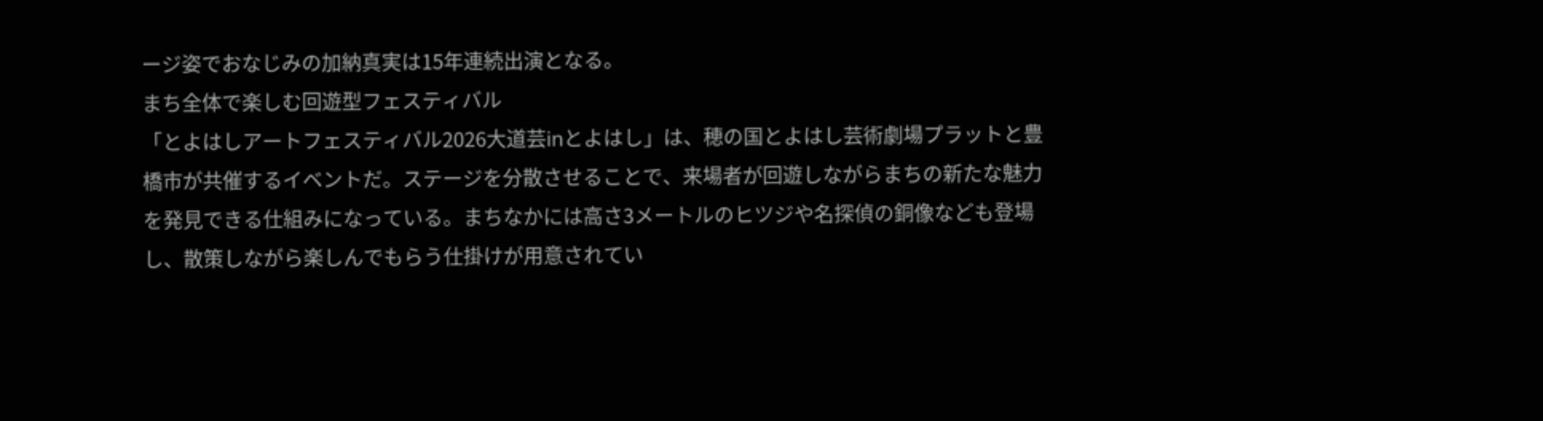ージ姿でおなじみの加納真実は15年連続出演となる。
まち全体で楽しむ回遊型フェスティバル
「とよはしアートフェスティバル2026大道芸inとよはし」は、穂の国とよはし芸術劇場プラットと豊橋市が共催するイベントだ。ステージを分散させることで、来場者が回遊しながらまちの新たな魅力を発見できる仕組みになっている。まちなかには高さ3メートルのヒツジや名探偵の銅像なども登場し、散策しながら楽しんでもらう仕掛けが用意されてい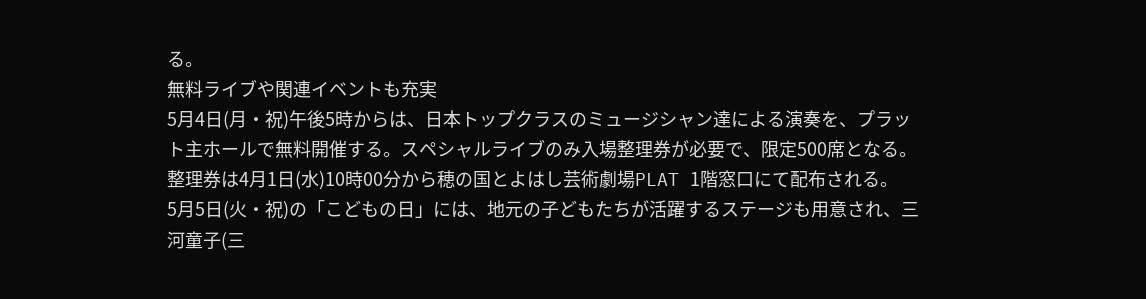る。
無料ライブや関連イベントも充実
5月4日(月・祝)午後5時からは、日本トップクラスのミュージシャン達による演奏を、プラット主ホールで無料開催する。スペシャルライブのみ入場整理券が必要で、限定500席となる。整理券は4月1日(水)10時00分から穂の国とよはし芸術劇場PLAT 1階窓口にて配布される。
5月5日(火・祝)の「こどもの日」には、地元の子どもたちが活躍するステージも用意され、三河童子(三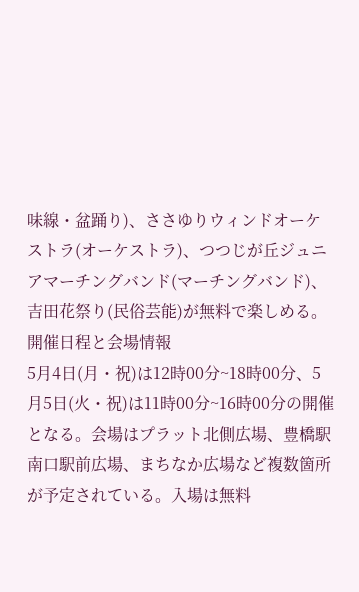味線・盆踊り)、ささゆりウィンドオーケストラ(オーケストラ)、つつじが丘ジュニアマーチングバンド(マーチングバンド)、吉田花祭り(民俗芸能)が無料で楽しめる。
開催日程と会場情報
5月4日(月・祝)は12時00分~18時00分、5月5日(火・祝)は11時00分~16時00分の開催となる。会場はプラット北側広場、豊橋駅南口駅前広場、まちなか広場など複数箇所が予定されている。入場は無料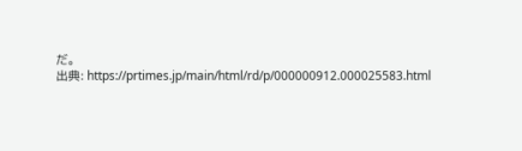だ。
出典: https://prtimes.jp/main/html/rd/p/000000912.000025583.html